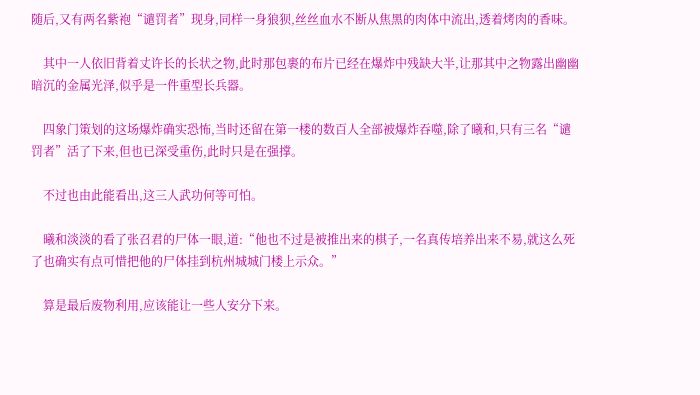随后,又有两名紫袍“谴罚者”现身,同样一身狼狈,丝丝血水不断从焦黑的肉体中流出,透着烤肉的香味。

    其中一人依旧背着丈许长的长状之物,此时那包裹的布片已经在爆炸中残缺大半,让那其中之物露出幽幽暗沉的金属光泽,似乎是一件重型长兵器。

    四象门策划的这场爆炸确实恐怖,当时还留在第一楼的数百人全部被爆炸吞噬,除了曦和,只有三名“谴罚者”活了下来,但也已深受重伤,此时只是在强撑。

    不过也由此能看出,这三人武功何等可怕。

    曦和淡淡的看了张召君的尸体一眼,道:“他也不过是被推出来的棋子,一名真传培养出来不易,就这么死了也确实有点可惜把他的尸体挂到杭州城城门楼上示众。”

    算是最后废物利用,应该能让一些人安分下来。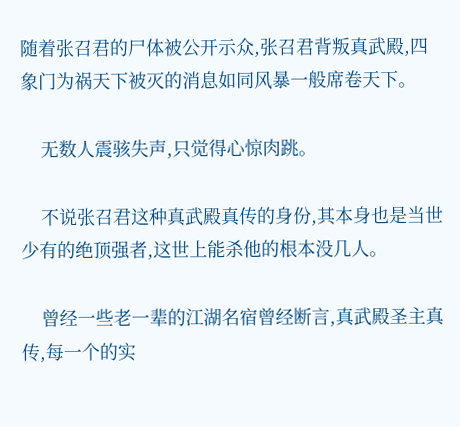随着张召君的尸体被公开示众,张召君背叛真武殿,四象门为祸天下被灭的消息如同风暴一般席卷天下。

    无数人震骇失声,只觉得心惊肉跳。

    不说张召君这种真武殿真传的身份,其本身也是当世少有的绝顶强者,这世上能杀他的根本没几人。

    曾经一些老一辈的江湖名宿曾经断言,真武殿圣主真传,每一个的实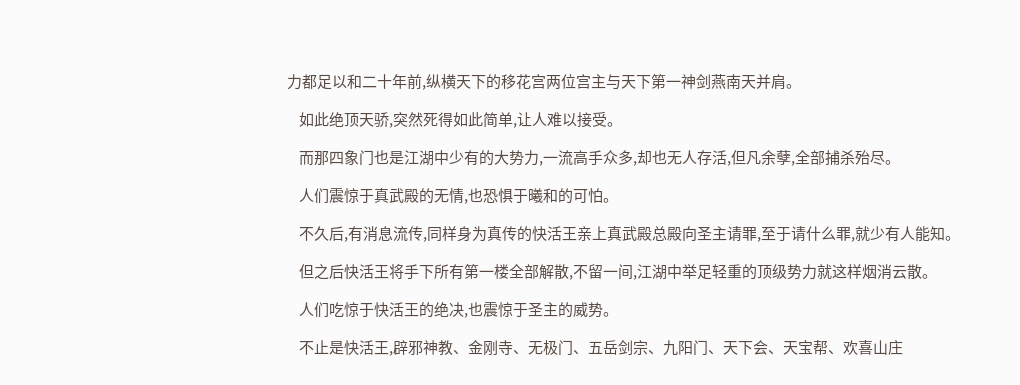力都足以和二十年前,纵横天下的移花宫两位宫主与天下第一神剑燕南天并肩。

    如此绝顶天骄,突然死得如此简单,让人难以接受。

    而那四象门也是江湖中少有的大势力,一流高手众多,却也无人存活,但凡余孽,全部捕杀殆尽。

    人们震惊于真武殿的无情,也恐惧于曦和的可怕。

    不久后,有消息流传,同样身为真传的快活王亲上真武殿总殿向圣主请罪,至于请什么罪,就少有人能知。

    但之后快活王将手下所有第一楼全部解散,不留一间,江湖中举足轻重的顶级势力就这样烟消云散。

    人们吃惊于快活王的绝决,也震惊于圣主的威势。

    不止是快活王,辟邪神教、金刚寺、无极门、五岳剑宗、九阳门、天下会、天宝帮、欢喜山庄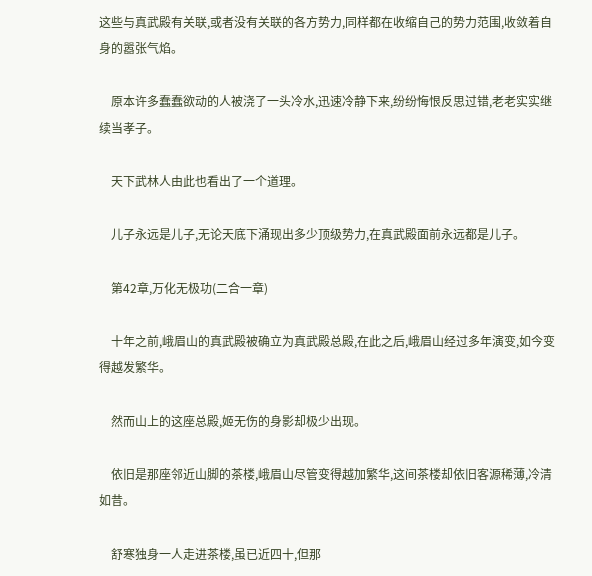这些与真武殿有关联,或者没有关联的各方势力,同样都在收缩自己的势力范围,收敛着自身的嚣张气焰。

    原本许多蠢蠢欲动的人被浇了一头冷水,迅速冷静下来,纷纷悔恨反思过错,老老实实继续当孝子。

    天下武林人由此也看出了一个道理。

    儿子永远是儿子,无论天底下涌现出多少顶级势力,在真武殿面前永远都是儿子。

    第42章,万化无极功(二合一章)

    十年之前,峨眉山的真武殿被确立为真武殿总殿,在此之后,峨眉山经过多年演变,如今变得越发繁华。

    然而山上的这座总殿,姬无伤的身影却极少出现。

    依旧是那座邻近山脚的茶楼,峨眉山尽管变得越加繁华,这间茶楼却依旧客源稀薄,冷清如昔。

    舒寒独身一人走进茶楼,虽已近四十,但那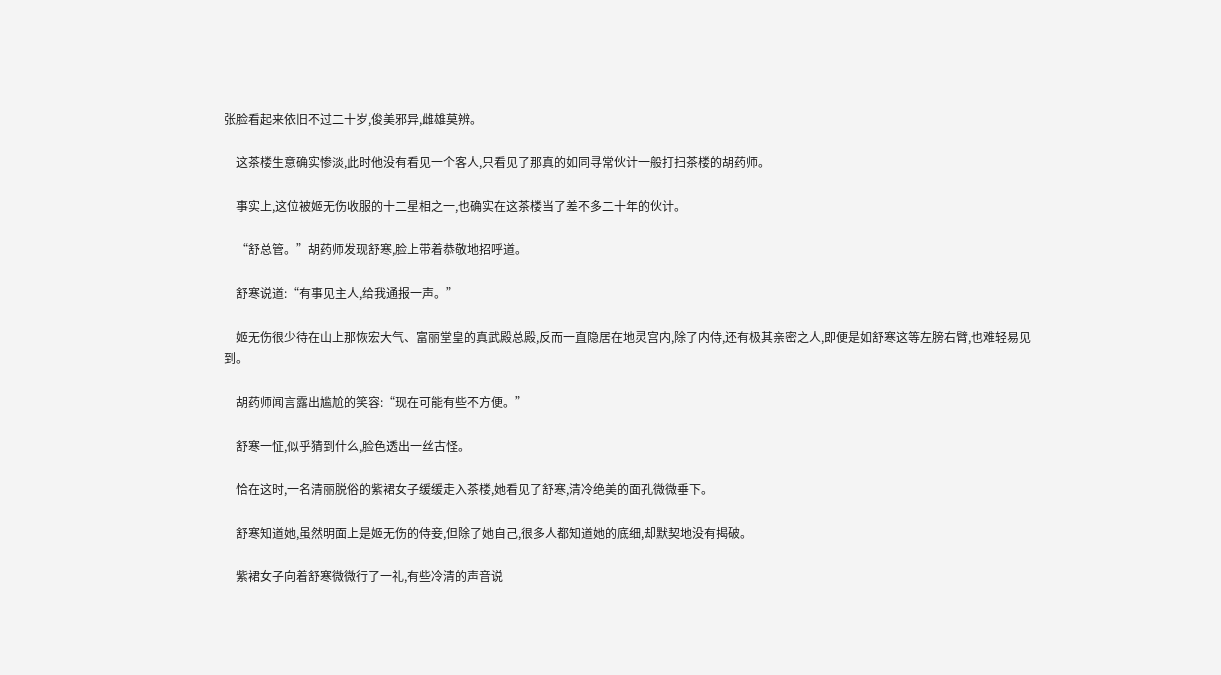张脸看起来依旧不过二十岁,俊美邪异,雌雄莫辨。

    这茶楼生意确实惨淡,此时他没有看见一个客人,只看见了那真的如同寻常伙计一般打扫茶楼的胡药师。

    事实上,这位被姬无伤收服的十二星相之一,也确实在这茶楼当了差不多二十年的伙计。

    “舒总管。”胡药师发现舒寒,脸上带着恭敬地招呼道。

    舒寒说道:“有事见主人,给我通报一声。”

    姬无伤很少待在山上那恢宏大气、富丽堂皇的真武殿总殿,反而一直隐居在地灵宫内,除了内侍,还有极其亲密之人,即便是如舒寒这等左膀右臂,也难轻易见到。

    胡药师闻言露出尴尬的笑容:“现在可能有些不方便。”

    舒寒一怔,似乎猜到什么,脸色透出一丝古怪。

    恰在这时,一名清丽脱俗的紫裙女子缓缓走入茶楼,她看见了舒寒,清冷绝美的面孔微微垂下。

    舒寒知道她,虽然明面上是姬无伤的侍妾,但除了她自己,很多人都知道她的底细,却默契地没有揭破。

    紫裙女子向着舒寒微微行了一礼,有些冷清的声音说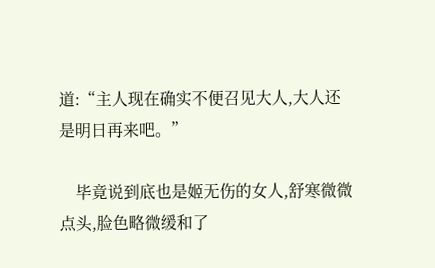道:“主人现在确实不便召见大人,大人还是明日再来吧。”

    毕竟说到底也是姬无伤的女人,舒寒微微点头,脸色略微缓和了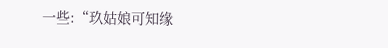一些:“玖姑娘可知缘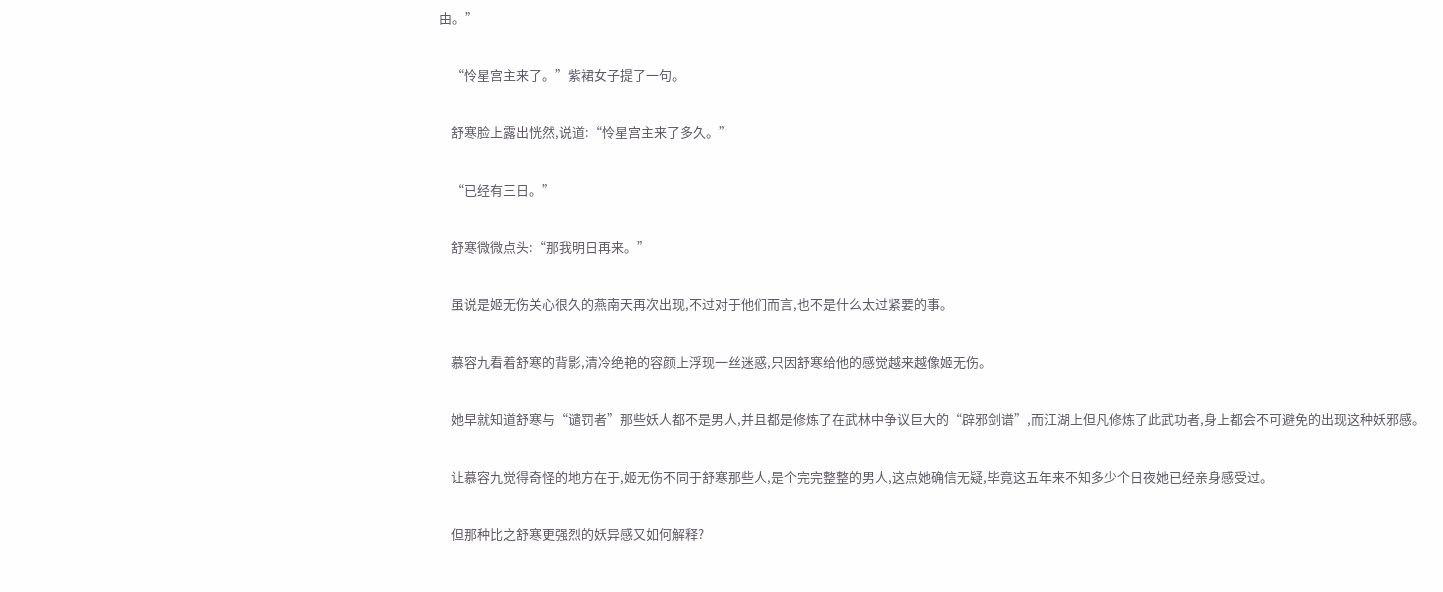由。”

    “怜星宫主来了。”紫裙女子提了一句。

    舒寒脸上露出恍然,说道:“怜星宫主来了多久。”

    “已经有三日。”

    舒寒微微点头:“那我明日再来。”

    虽说是姬无伤关心很久的燕南天再次出现,不过对于他们而言,也不是什么太过紧要的事。

    慕容九看着舒寒的背影,清冷绝艳的容颜上浮现一丝迷惑,只因舒寒给他的感觉越来越像姬无伤。

    她早就知道舒寒与“谴罚者”那些妖人都不是男人,并且都是修炼了在武林中争议巨大的“辟邪剑谱”,而江湖上但凡修炼了此武功者,身上都会不可避免的出现这种妖邪感。

    让慕容九觉得奇怪的地方在于,姬无伤不同于舒寒那些人,是个完完整整的男人,这点她确信无疑,毕竟这五年来不知多少个日夜她已经亲身感受过。

    但那种比之舒寒更强烈的妖异感又如何解释?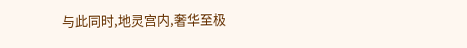与此同时,地灵宫内,奢华至极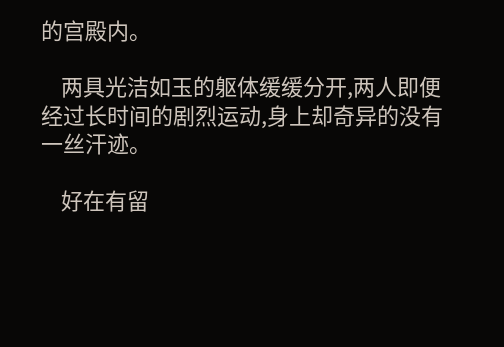的宫殿内。

    两具光洁如玉的躯体缓缓分开,两人即便经过长时间的剧烈运动,身上却奇异的没有一丝汗迹。

    好在有留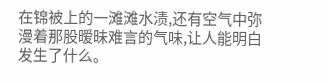在锦被上的一滩滩水渍,还有空气中弥漫着那股暧昧难言的气味,让人能明白发生了什么。